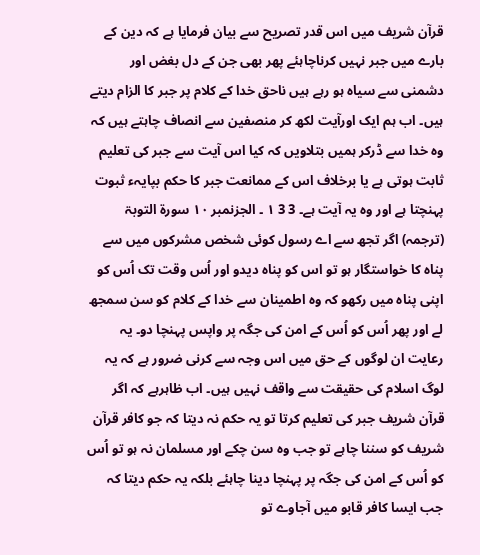قرآن شریف میں اس قدر تصریح سے بیان فرمایا ہے کہ دین کے بارے میں جبر نہیں کرناچاہئے پھر بھی جن کے دل بغض اور دشمنی سے سیاہ ہو رہے ہیں ناحق خدا کے کلام پر جبر کا الزام دیتے ہیں۔ اب ہم ایک اورآیت لکھ کر منصفین سے انصاف چاہتے ہیں کہ وہ خدا سے ڈرکر ہمیں بتلاویں کہ کیا اس آیت سے جبر کی تعلیم ثابت ہوتی ہے یا برخلاف اس کے ممانعت جبر کا حکم بپایہء ثبوت پہنچتا ہے اور وہ یہ آیت ہے۔ 3 3 ۱ ۔ الجزنمبر ۱۰ سورۃ التوبۃ (ترجمہ) اگر تجھ سے اے رسول کوئی شخص مشرکوں میں سے پناہ کا خواستگار ہو تو اس کو پناہ دیدو اور اُس وقت تک اُس کو اپنی پناہ میں رکھو کہ وہ اطمینان سے خدا کے کلام کو سن سمجھ لے اور پھر اُس کو اُس کے امن کی جگہ پر واپس پہنچا دو۔ یہ رعایت ان لوگوں کے حق میں اس وجہ سے کرنی ضرور ہے کہ یہ لوگ اسلام کی حقیقت سے واقف نہیں ہیں۔ اب ظاہرہے کہ اگر قرآن شریف جبر کی تعلیم کرتا تو یہ حکم نہ دیتا کہ جو کافر قرآن شریف کو سننا چاہے تو جب وہ سن چکے اور مسلمان نہ ہو تو اُس کو اُس کے امن کی جگہ پر پہنچا دینا چاہئے بلکہ یہ حکم دیتا کہ جب ایسا کافر قابو میں آجاوے تو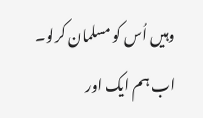وہیں اُس کو مسلمان کرلو۔
اب ہم ایک اور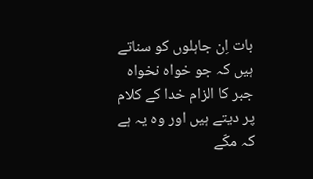بات اِن جاہلوں کو سناتے ہیں کہ جو خواہ نخواہ جبر کا الزام خدا کے کلام پر دیتے ہیں اور وہ یہ ہے کہ مکّے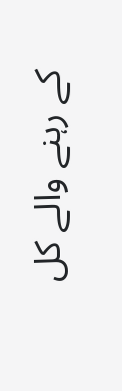کے رہنے والے کل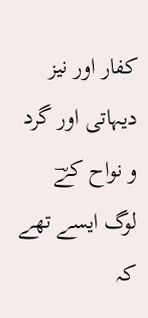کفار اور نیز دیہاتی اور گرد و نواح کےؔ لوگ ایسے تھے کہ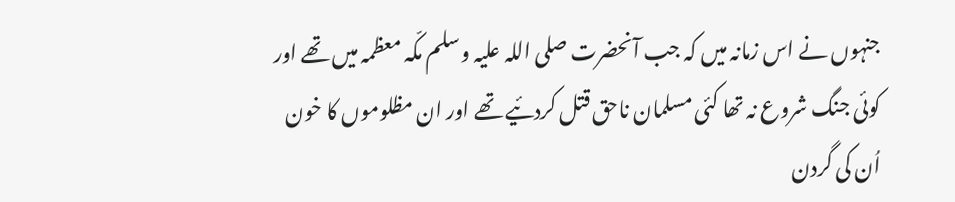جنہوں نے اس زمانہ میں کہ جب آنحضرت صلی اللہ علیہ وسلم مکّہ معظمہ میں تھے اور کوئی جنگ شروع نہ تھا کئی مسلمان ناحق قتل کردئیے تھے اور ان مظلوموں کا خون اُن کی گردن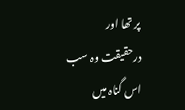پر تھا اور درحقیقت وہ سب اس گناہ میں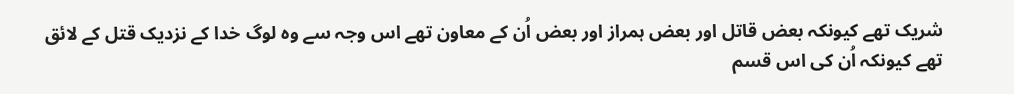شریک تھے کیونکہ بعض قاتل اور بعض ہمراز اور بعض اُن کے معاون تھے اس وجہ سے وہ لوگ خدا کے نزدیک قتل کے لائق تھے کیونکہ اُن کی اس قسم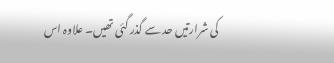کی شرارتیں حد سے گذر گئی تھیں۔ علاوہ اس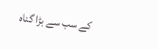کے سب سے بڑا گناہ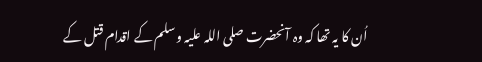اُن کا یہ تھا کہ وہ آنحضرت صلی اللہ علیہ وسلم کے اقدام قتل کے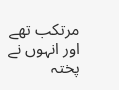مرتکب تھے اور انہوں نے پختہ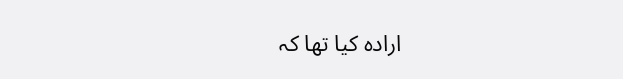ارادہ کیا تھا کہ